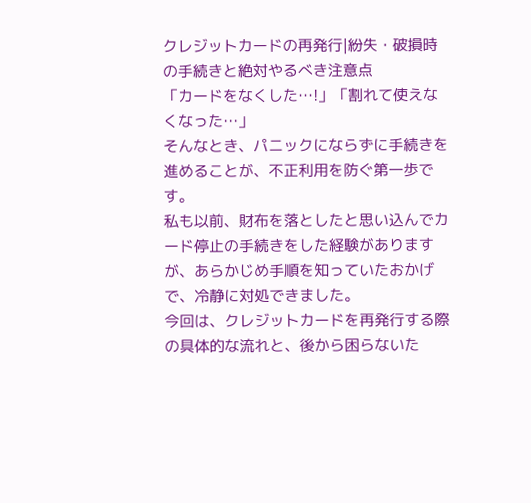クレジットカードの再発行|紛失・破損時の手続きと絶対やるべき注意点
「カードをなくした…!」「割れて使えなくなった…」
そんなとき、パニックにならずに手続きを進めることが、不正利用を防ぐ第一歩です。
私も以前、財布を落としたと思い込んでカード停止の手続きをした経験がありますが、あらかじめ手順を知っていたおかげで、冷静に対処できました。
今回は、クレジットカードを再発行する際の具体的な流れと、後から困らないた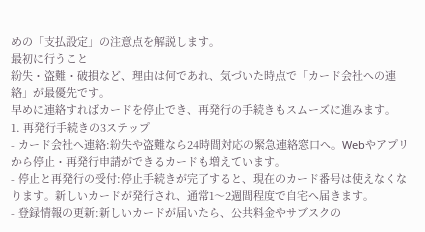めの「支払設定」の注意点を解説します。
最初に行うこと
紛失・盗難・破損など、理由は何であれ、気づいた時点で「カード会社への連絡」が最優先です。
早めに連絡すればカードを停止でき、再発行の手続きもスムーズに進みます。
1. 再発行手続きの3ステップ
- カード会社へ連絡:紛失や盗難なら24時間対応の緊急連絡窓口へ。Webやアプリから停止・再発行申請ができるカードも増えています。
- 停止と再発行の受付:停止手続きが完了すると、現在のカード番号は使えなくなります。新しいカードが発行され、通常1〜2週間程度で自宅へ届きます。
- 登録情報の更新:新しいカードが届いたら、公共料金やサブスクの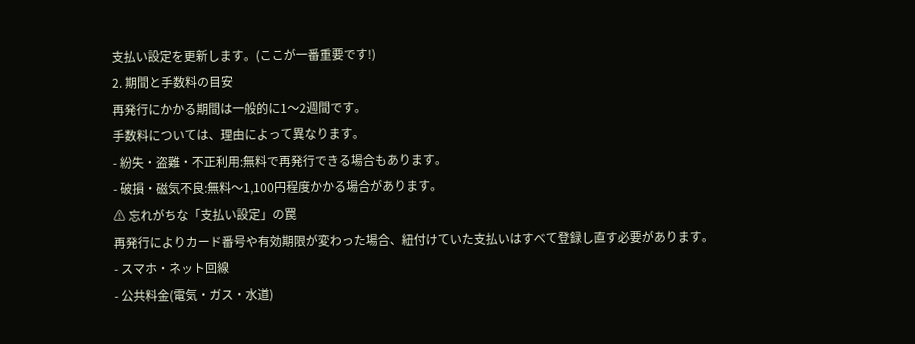支払い設定を更新します。(ここが一番重要です!)
2. 期間と手数料の目安
再発行にかかる期間は一般的に1〜2週間です。
手数料については、理由によって異なります。
- 紛失・盗難・不正利用:無料で再発行できる場合もあります。
- 破損・磁気不良:無料〜1,100円程度かかる場合があります。
⚠ 忘れがちな「支払い設定」の罠
再発行によりカード番号や有効期限が変わった場合、紐付けていた支払いはすべて登録し直す必要があります。
- スマホ・ネット回線
- 公共料金(電気・ガス・水道)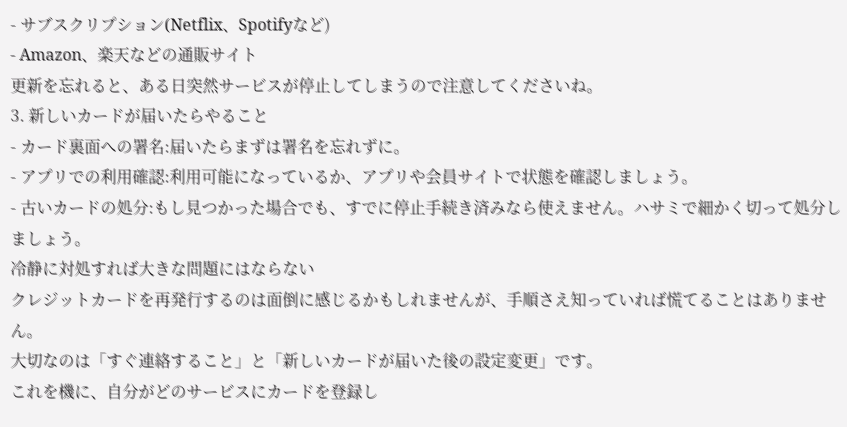- サブスクリプション(Netflix、Spotifyなど)
- Amazon、楽天などの通販サイト
更新を忘れると、ある日突然サービスが停止してしまうので注意してくださいね。
3. 新しいカードが届いたらやること
- カード裏面への署名:届いたらまずは署名を忘れずに。
- アプリでの利用確認:利用可能になっているか、アプリや会員サイトで状態を確認しましょう。
- 古いカードの処分:もし見つかった場合でも、すでに停止手続き済みなら使えません。ハサミで細かく切って処分しましょう。
冷静に対処すれば大きな問題にはならない
クレジットカードを再発行するのは面倒に感じるかもしれませんが、手順さえ知っていれば慌てることはありません。
大切なのは「すぐ連絡すること」と「新しいカードが届いた後の設定変更」です。
これを機に、自分がどのサービスにカードを登録し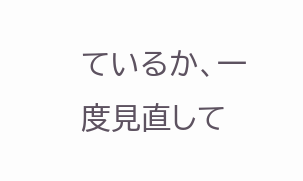ているか、一度見直して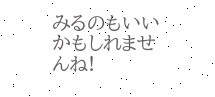みるのもいいかもしれませんね!